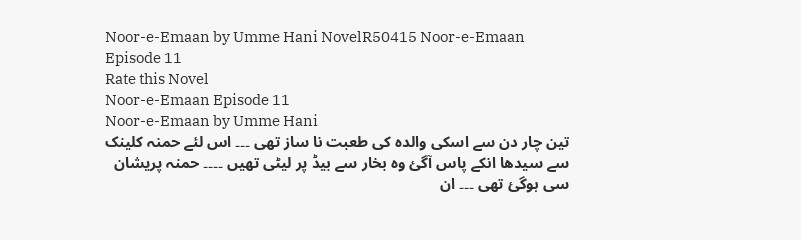Noor-e-Emaan by Umme Hani NovelR50415 Noor-e-Emaan Episode 11
Rate this Novel
Noor-e-Emaan Episode 11
Noor-e-Emaan by Umme Hani
تین چار دن سے اسکی والدہ کی طعبت نا ساز تھی ۔۔۔ اس لئے حمنہ کلینک سے سیدھا انکے پاس آگئ وہ بخار سے بیڈ پر لیٹی تھیں ۔۔۔۔ حمنہ پریشان سی ہوگئ تھی ۔۔۔ ان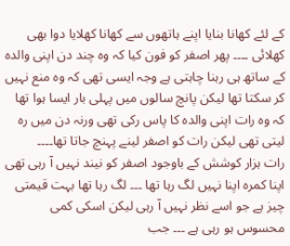کے لئے کھانا بنایا اپنے ہاتھوں سے کھانا کھلایا دوا بھی کھلائی ۔۔۔۔ پھر اصفر کو فون کیا کہ وہ چند دن اپنی والدہ کے ساتھ ہی رہنا چاہتی ہے وجہ ایسی تھی کہ وہ منع نہیں کر سکتا تھا لیکن پانچ سالوں میں پہلی بار ایسا ہوا تھا کہ وہ رات اپنی والدہ کا پاس رکی تھی ورنہ دن میں رہ لیتی تھی لیکن رات کو اصفر لینے پہنچ جاتا تھا۔۔۔۔
رات ہزار کوشش کے باوجود اصفر کو نیند نہیں آ رہی تھی اپنا کمرہ اپنا نہیں لگ رہا تھا ۔۔۔ لگ رہا تھا بہت قیمتی چیز ہے جو اسے نظر نہیں آ رہی لیکن اسکی کمی محسوس ہو رہی ہے ۔۔۔ جب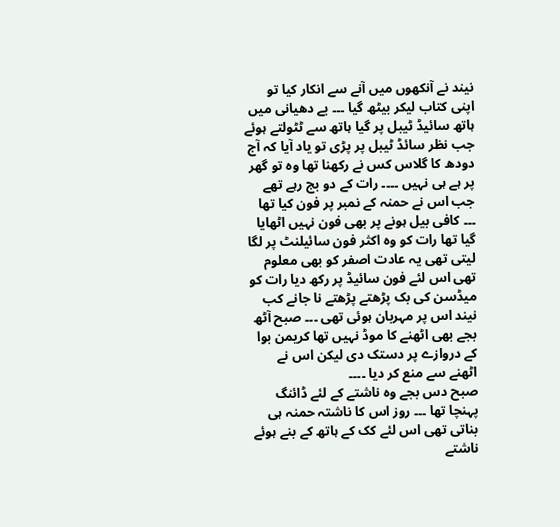نیند نے آنکھوں میں آنے سے انکار کیا تو اپنی کتاب لیکر بیٹھ گیا ۔۔۔ بے دھیانی میں ہاتھ سائیڈ ٹیبل پر گیا ہاتھ سے ٹٹولتے ہوئے جب نظر سائڈ ٹیبل پر پڑی تو یاد آیا کہ آج دودھ کا گلاس کس نے رکھنا تھا وہ تو گھر پر ہے ہی نہیں ۔۔۔۔ رات کے دو بج رہے تھے جب اس نے حمنہ کے نمبر پر فون کیا تھا ۔۔۔ کافی بیل ہونے پر بھی فون نہیں اٹھایا گیا تھا رات کو وہ اکثر فون سائیلنٹ پر لگا لیتی تھی یہ عادت اصفر کو بھی معلوم تھی اس لئے فون سائیڈ پر رکھ دیا رات کو میڈسن کی بک پڑھتے پڑھتے نا جانے کب نیند اس پر مہربان ہوئی تھی ۔۔۔ صبح آٹھ بجے بھی اٹھنے کا موڈ نہیں تھا کریمن بوا کے دروازے پر دستک دی لیکن اس نے اٹھنے سے منع کر دیا ۔۔۔۔
صبح دس بجے وہ ناشتے کے لئے ڈائنگ پہنچا تھا ۔۔۔ روز اس کا ناشتہ حمنہ ہی بناتی تھی اس لئے کک کے ہاتھ کے بنے ہوئے ناشتے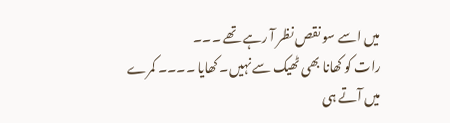میں اسے سو نقص نظر آ رہے تھے ۔۔۔
رات کو کھانا بھی ٹھیک سے نہیں۔ کھایا ۔۔۔۔ کمرے میں آتے ہی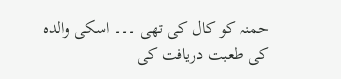حمنہ کو کال کی تھی ۔۔۔ اسکی والدہ کی طعبت دریافت کی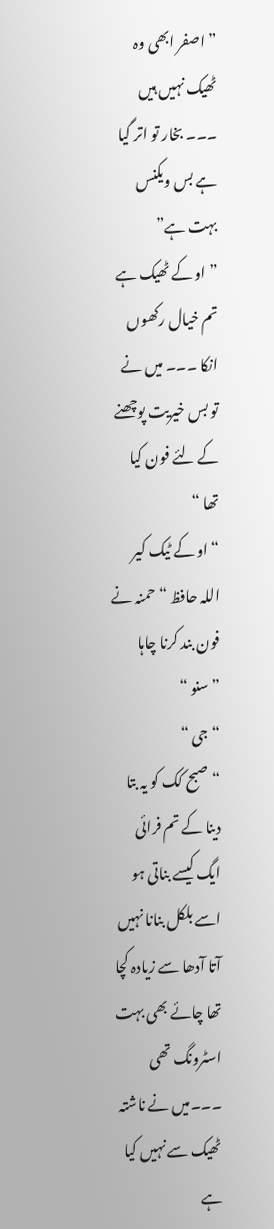” اصفر ابھی وہ ٹھیک نہیں ہیں ۔۔۔ بخار تو اتر گیا ہے بس ویکنس بہت ہے”
” او کے ٹھیک ہے تم خیال رکھوں انکا ۔۔۔ میں نے تو بس خیریت پوچھنے کے لئے فون کیا تھا “
“او کے ٹیک کیر اللہ حافظ “حمنہ نے فون بند کرنا چاہا
” سنو “
“جی “
“صبح کک کو یہ بتا دینا کے تم فرائی ایگ کیسے بناتی ہو اسے بلکل بنانا نہیں آتا آدھا سے زیادہ کچا تھا چائے بھی بہت اسٹرونگ تھی ۔۔۔میں نے ناشتہ ٹھیک سے نہیں کیا ہے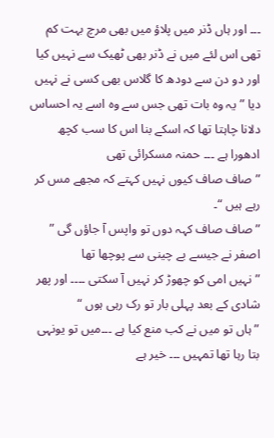۔۔۔ اور ہاں ڈنر میں پلاؤ میں بھی مرچ بہت کم تھی اس لئے میں نے ڈنر بھی ٹھیک سے نہیں کیا اور دو دن سے دودھ کا گلاس بھی کسی نے نہیں دیا ” یہ وہ بات تھی جس سے وہ اسے یہ احساس دلانا چاہتا تھا کہ اسکے بنا اس کا سب کچھ ادھورا ہے ۔۔۔ حمنہ مسکرائی تھی
” صاف صاف کیوں نہیں کہتے کہ مجھے مس کر رہے ہیں “۔
” صاف صاف کہہ دوں تو واپس آ جاؤں گی ” اصفر نے جیسے بے چینی سے پوچھا تھا
” نہیں امی کو چھوڑ کر نہیں آ سکتی ۔۔۔۔ اور پھر شادی کے بعد پہلی بار تو رک رہی ہوں “
” ہاں تو میں نے کب منع کیا ہے ۔۔۔میں تو یونہی بتا رہا تھا تمہیں ۔۔۔ خیر ہے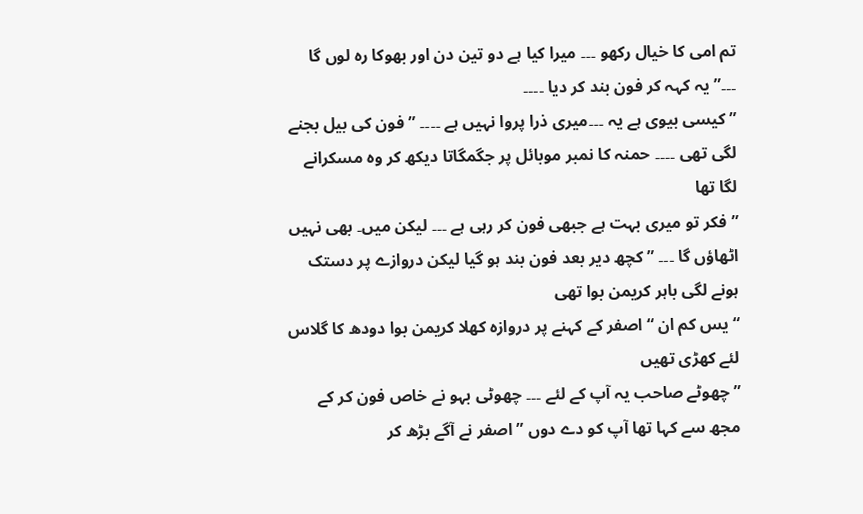تم امی کا خیال رکھو ۔۔۔ میرا کیا ہے دو تین دن اور بھوکا رہ لوں گا ۔۔۔”یہ کہہ کر فون بند کر دیا ۔۔۔۔
” کیسی بیوی ہے یہ ۔۔۔میری ذرا پروا نہیں ہے ۔۔۔۔ ” فون کی بیل بجنے لگی تھی ۔۔۔۔ حمنہ کا نمبر موبائل پر جگمگاتا دیکھ کر وہ مسکرانے لگا تھا
” فکر تو میری بہت ہے جبھی فون کر رہی ہے ۔۔۔ لیکن میں۔ بھی نہیں اٹھاؤں گا ۔۔۔ ” کچھ دیر بعد فون بند ہو گیا لیکن دروازے پر دستک ہونے لگی باہر کریمن بوا تھی
“یس کم ان “اصفر کے کہنے پر دروازہ کھلا کریمن بوا دودھ کا گلاس لئے کھڑی تھیں
” چھوٹے صاحب یہ آپ کے لئے ۔۔۔ چھوٹی بہو نے خاص فون کر کے مجھ سے کہا تھا آپ کو دے دوں ” اصفر نے آگے بڑھ کر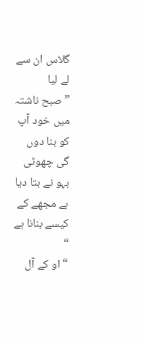گلاس ان سے لے لیا
” صبح ناشتہ میں خود آپ کو بنا دوں گی چھوٹی بہو نے بتا دیا ہے مجھے کے کیسے بنانا ہے “
“او کے آل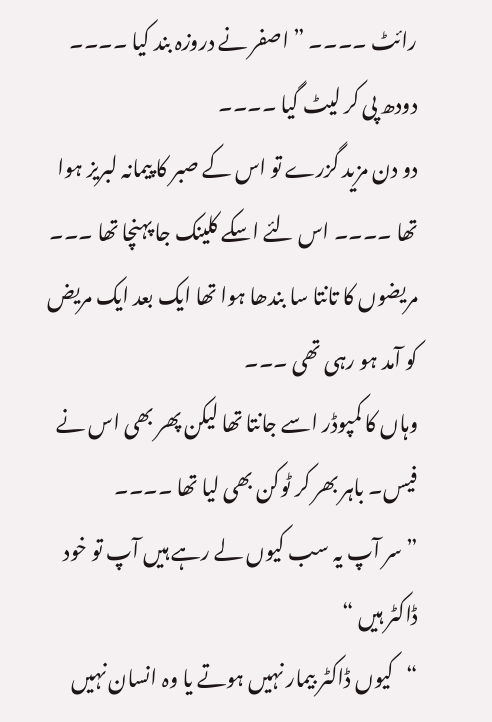رائٹ ۔۔۔۔ ” اصفر نے دروزہ بند کیا ۔۔۔۔ دودھ پی کر لیٹ گیا ۔۔۔۔
دو دن مزید گزرے تو اس کے صبر کا پیمانہ لبریز ہوا تھا ۔۔۔۔ اس لئے اسکے کلینک جا پہنچا تھا ۔۔۔
مریضوں کا تانتا سا بندھا ہوا تھا ایک بعد ایک مریض کو آمد ہو رہی تھی ۔۔۔
وہاں کا کمپوڈر اسے جانتا تھا لیکن پھر بھی اس نے فیس۔ باہر بھر کر ٹوکن بھی لیا تھا ۔۔۔۔
” سر آپ یہ سب کیوں لے رہے ہیں آپ تو خود ڈاکٹر ہیں “
“کیوں ڈاکٹر بیمار نہیں ہوتے یا وہ انسان نہیں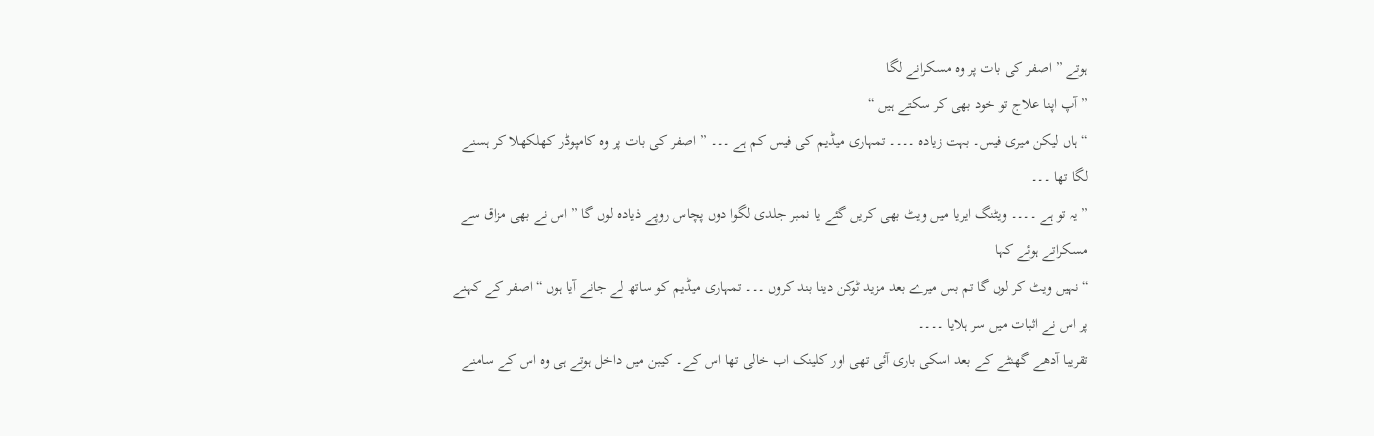ہوتے ” اصفر کی بات پر وہ مسکرانے لگا
” آپ اپنا علاج تو خود بھی کر سکتے ہیں “
“ہاں لیکن میری فیس۔ بہت زیادہ ۔۔۔۔ تمہاری میڈیم کی فیس کم ہے ۔۔۔ ” اصفر کی بات پر وہ کامپوڈر کھلکھلا کر ہسنے لگا تھا ۔۔۔
” یہ تو ہے ۔۔۔۔ ویٹنگ ایریا میں ویٹ بھی کریں گئے یا نمبر جلدی لگوا دوں پچاس روپے ذیادہ لوں گا ” اس نے بھی مزاق سے مسکراتے ہوئے کہا
“نہیں ویٹ کر لوں گا تم بس میرے بعد مزید ٹوکن دینا بند کروں ۔۔۔ تمہاری میڈیم کو ساتھ لے جانے آیا ہوں “اصفر کے کہنے پر اس نے اثبات میں سر ہلایا ۔۔۔۔
تقریبا آدھے گھنٹے کے بعد اسکی باری آئی تھی اور کلینک اب خالی تھا اس کے۔ کیبن میں داخل ہوتے ہی وہ اس کے سامنے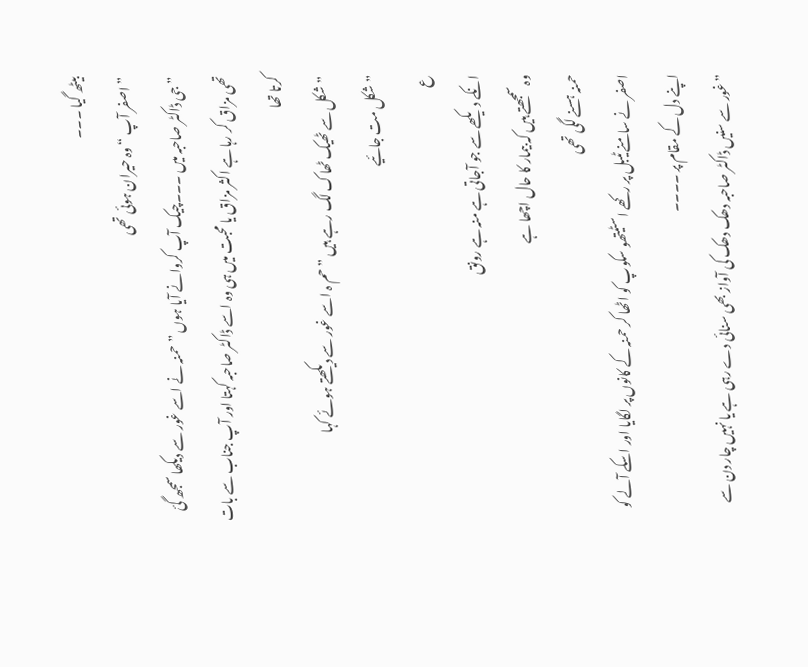بیٹھ گیا ۔۔۔
” اصفر آپ “وہ حیران ہوئی تھی
” جی ڈاکٹر صاحبہ میں ۔۔۔چیک آپ کروانے آیا ہوں ” حمنہ نے اسے غور سے دیکھا سمجھ گئ تھی مزاق کر رہا ہے اکثر مزاق یا محبت میں ہی وہ اسے ڈاکٹر صاحبہ کہتا اور آپ جناب سے بات کرتا تھا
” شکل سے ٹھیک ٹھاک لگ رہے ہیں ” حم ہ اسے غور سے دیکھتے ہوئے کہا
” شکل مت جائیے
ع
انکے دیکھے سے جو آجاتی ہے منہ ہے رونق
وہ سمجھتے ہیں کہ بیمار کا حال اچھا ہے
حمنہ ہسنے لگی تھی
اصفر نے سامنے ٹیبل پر رکھے اسٹیتھو سکوپ کو اٹھا کر حمنہ کے کانوں پر لگایا اور اسکے آلے کو اپنے دل کے مقام پر ۔۔۔۔
” غور سے سنیں ڈاکٹر صاحبہ دھک دھک کی آواز بھی سنائی دے رہی ہے یا نہیں چار دن سے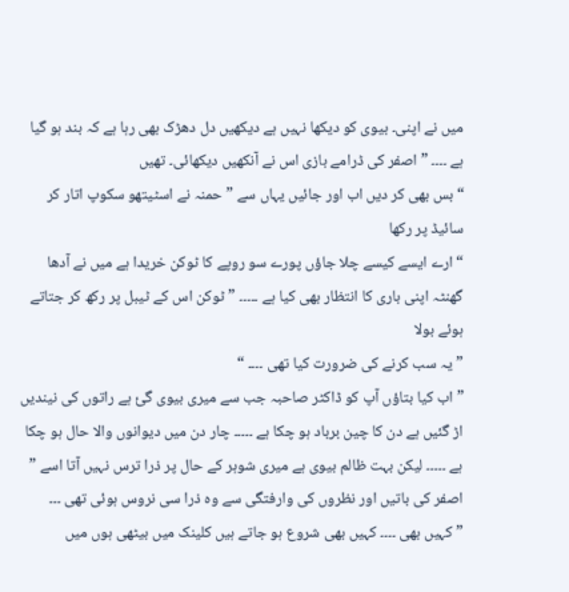میں نے اپنی۔ بیوی کو دیکھا نہیں ہے دیکھیں دل دھڑک بھی رہا ہے کہ بند ہو گیا ہے ۔۔۔۔ ” اصفر کی ڈرامے بازی اس نے آنکھیں دیکھائی۔ تھیں
“بس بھی کر دیں اب اور جائیں یہاں سے ” حمنہ نے اسٹیتھو سکوپ اتار کر سائیڈ پر رکھا
“ارے ایسے کیسے چلا جاؤں پورے سو روپے کا ٹوکن خریدا ہے میں نے آدھا گھنٹہ اپنی باری کا انتظار بھی کیا ہے ۔۔۔۔۔ ” ٹوکن اس کے ٹیبل پر رکھ کر جتاتے ہوئے بولا
” یہ سب کرنے کی ضرورت کیا تھی ۔۔۔۔ “
” اب کیا بتاؤں آپ کو ڈاکٹر صاحبہ جب سے میری بیوی گئ ہے راتوں کی نیندیں اڑ گئیں ہے دن کا چین برباد ہو چکا ہے ۔۔۔۔۔ چار دن میں دیوانوں والا حال ہو چکا ہے ۔۔۔۔۔ لیکن بہت ظالم بیوی ہے میری شوہر کے حال پر ذرا ترس نہیں آتا اسے ” اصفر کی باتیں اور نظروں کی وارفتگی سے وہ ذرا سی نروس ہوئی تھی ۔۔۔
” کہیں بھی ۔۔۔۔ کہیں بھی شروع ہو جاتے ہیں کلینک میں بیٹھی ہوں میں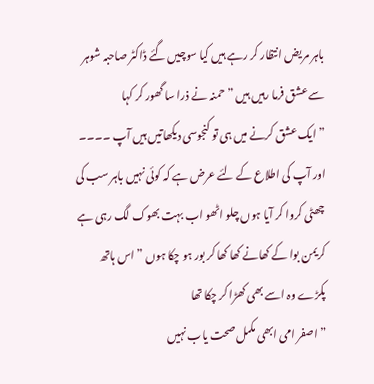باہر مریض انتظار کر رہے ہیں کیا سوچیں گئے ڈاکٹر صاحبہ شوہر سے عشق فرما رہیں ہیں ” حمنہ نے ذرا سا گھور کر کہا
” ایک عشق کرنے میں ہی تو کنجوسی دیکھاتیں ہیں آپ ۔۔۔۔ اور آپ کی اطلاع کے لئے عرض ہے کہ کوئی نہیں باہر سب کی چھٹی کروا کر آیا ہوں چلو اٹھو اب بہت بھوک لگ رہی ہے کریمن بوا کے کھانے کھا کھا کر بور ہو چکا ہوں ” اس ہاتھ پکڑے وہ اسے بھی کھڑا کر چکا تھا
” اصفر امی ابھی مکمل صحت یاب نہیں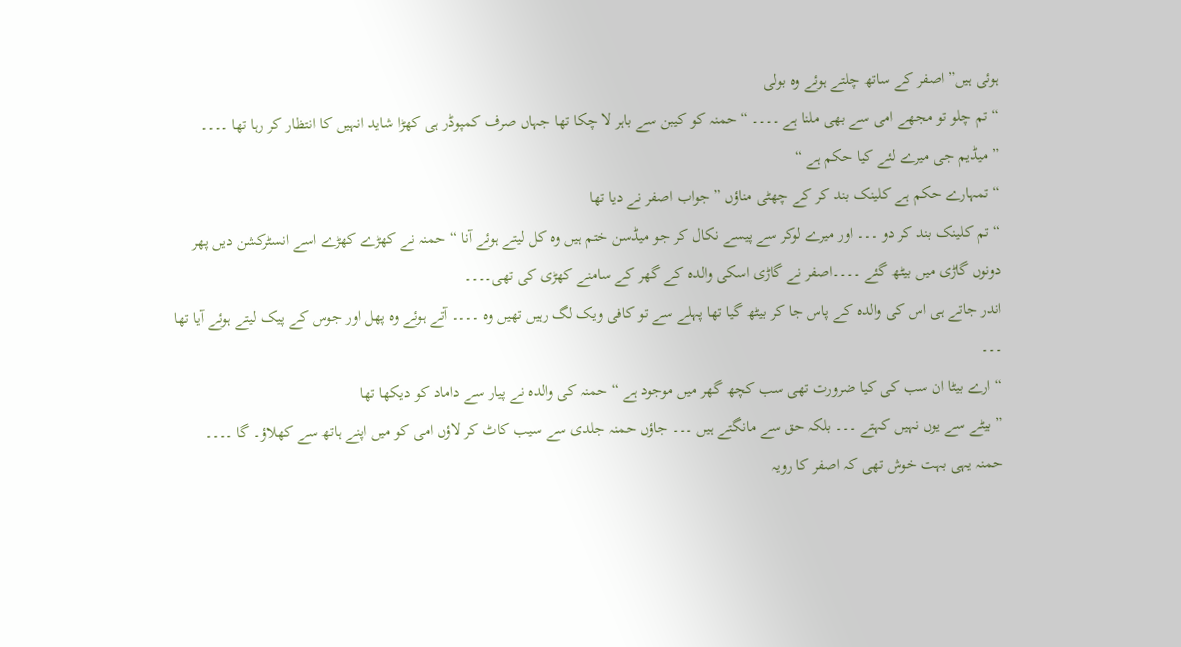ہوئی ہیں”اصفر کے ساتھ چلتے ہوئے وہ بولی
“تم چلو تو مجھے امی سے بھی ملنا ہے ۔۔۔۔ “حمنہ کو کیبن سے باہر لا چکا تھا جہاں صرف کمپوڈر ہی کھڑا شاید انہیں کا انتظار کر رہا تھا ۔۔۔۔
” میڈیم جی میرے لئے کیا حکم ہے “
“تمہارے حکم ہے کلینک بند کر کے چھٹی مناؤں ” جواب اصفر نے دیا تھا
“تم کلینک بند کر دو ۔۔۔ اور میرے لوکر سے پیسے نکال کر جو میڈسن ختم ہیں وہ کل لیتے ہوئے آنا “حمنہ نے کھڑے کھڑے اسے انسٹرکشن دیں پھر دونوں گاڑی میں بیٹھ گئے ۔۔۔۔اصفر نے گاڑی اسکی والدہ کے گھر کے سامنے کھڑی کی تھی۔۔۔۔
اندر جاتے ہی اس کی والدہ کے پاس جا کر بیٹھ گیا تھا پہلے سے تو کافی ویک لگ رہیں تھیں وہ ۔۔۔۔ آتے ہوئے وہ پھل اور جوس کے پیک لیتے ہوئے آیا تھا ۔۔۔
“ارے بیٹا ان سب کی کیا ضرورت تھی سب کچھ گھر میں موجود ہے “حمنہ کی والدہ نے پیار سے داماد کو دیکھا تھا
” بیٹے سے یوں نہیں کہتے ۔۔۔ بلکہ حق سے مانگتے ہیں ۔۔۔ جاؤں حمنہ جلدی سے سیب کاٹ کر لاؤں امی کو میں اپنے ہاتھ سے کھلاؤ۔ گا ۔۔۔۔
حمنہ یہی بہت خوش تھی کہ اصفر کا رویہ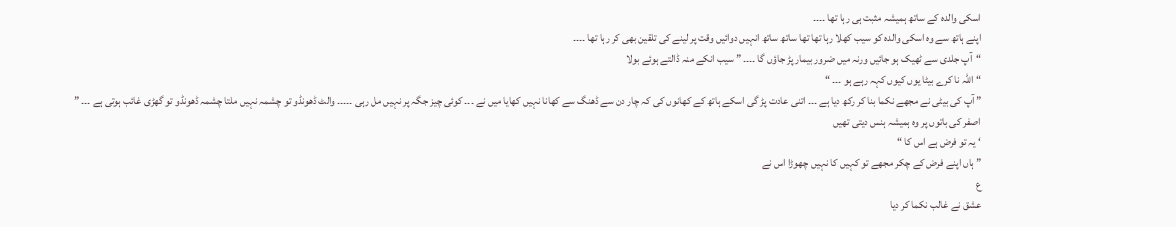اسکی والدہ کے ساتھ ہمیشہ مثبت ہی رہا تھا ۔۔۔۔
اپنے ہاتھ سے وہ اسکی والدہ کو سیب کھلا رہا تھا تھا ساتھ ساتھ انہیں دوائیں وقت پر لینے کی تلقین بھی کر رہا تھا ۔۔۔۔
“آپ جلدی سے ٹھیک ہو جائیں ورنہ میں ضرور بیمار پڑ جاؤں گا ۔۔۔۔ ” سیب انکے منہ ڈالتے ہوئے بولا
“اللہ نا کرے بیٹا یوں کیوں کہہ رہے ہو ۔۔۔ “
” آپ کی بیٹی نے مجھے نکما بنا کر رکھ دیا ہے ۔۔۔ اتنی عادت پڑ گی اسکے ہاتھ کے کھانوں کی کہ چار دن سے ڈھنگ سے کھانا نہیں کھایا میں نے ۔۔۔ کوئی چیز جگہ پر نہیں مل رہی ۔۔۔۔۔ والٹ ڈھونڈو تو چشمہ نہیں ملتا چشمہ ڈھونڈو تو گھڑی غائب ہوتی ہے ۔۔۔ ” اصفر کی باتوں پر وہ ہمیشہ ہنس دیتی تھیں
‘ یہ تو فرض ہے اس کا “
” ہاں اپنے فرض کے چکر مجھے تو کہیں کا نہیں چھوڑا اس نے
ع
عشق نے غالب نکما کر دیا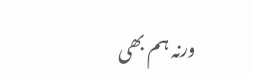ورنہ ہم بھی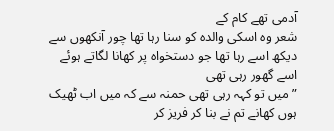آدمی تھے کام کے
شعر وہ اسکی والدہ کو سنا رہا تھا چور آنکھوں سے دیکھ اسے رہا تھا جو دستخواہ پر کھانا لگاتے ہوئے اسے گھور رہی تھی
” میں تو کہہ رہی تھی حمنہ سے کہ میں اب ٹھیک ہوں کھانے تم نے بنا کر فریز کر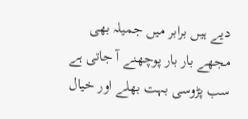دیے ہیں برابر میں جمیلہ بھی مجھے بار بار پوچھنے آ جاتی ہے سب پڑوسی بہت بھلے اور خیال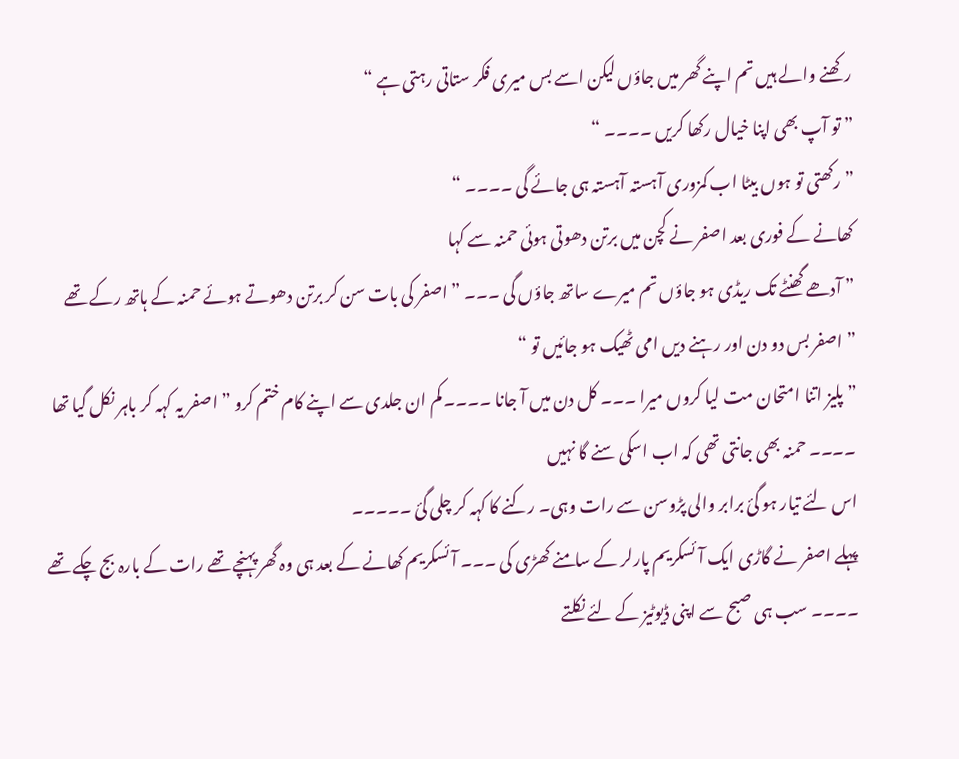رکھنے والے ہیں تم اپنے گھر میں جاؤں لیکن اسے بس میری فکر ستاتی رہتی ہے “
” تو آپ بھی اپنا خیال رکھا کریں ۔۔۔۔ “
” رکھتی تو ہوں بیٹا اب کمزوری آہستہ آہستہ ہی جائے گی ۔۔۔۔ “
کھانے کے فوری بعد اصفر نے کچن میں برتن دھوتی ہوئی حمنہ سے کہا
” آدھے گھنٹے تک ریڈی ہو جاؤں تم میرے ساتھ جاؤں گی ۔۔۔ ” اصفر کی بات سن کر برتن دھوتے ہوئے حمنہ کے ہاتھ رکے تھے
” اصفر بس دو دن اور رہنے دیں امی ٹھیک ہو جائیں تو “
” پلیز اتنا امتحان مت لیا کروں میرا ۔۔۔ کل دن میں آ جانا ۔۔۔۔ کم ان جلدی سے اپنے کام ختم کرو ” اصفر یہ کہہ کر باہر نکل گیا تھا ۔۔۔۔ حمنہ بھی جانتی تھی کہ اب اسکی سنے گا نہیں
اس لئے تیار ہو گئ برابر والی پڑوسن سے رات وہی۔ رکنے کا کہہ کر چلی گئ ۔۔۔۔۔
پہلے اصفر نے گاڑی ایک آئسکریم پارلر کے سامنے کھڑی کی ۔۔۔ آئسکریم کھانے کے بعد ہی وہ گھر پہنچے تھے رات کے بارہ بج چکے تھے ۔۔۔۔ سب ہی صبح سے اپنی ڈیوٹیز کے لئے نکلتے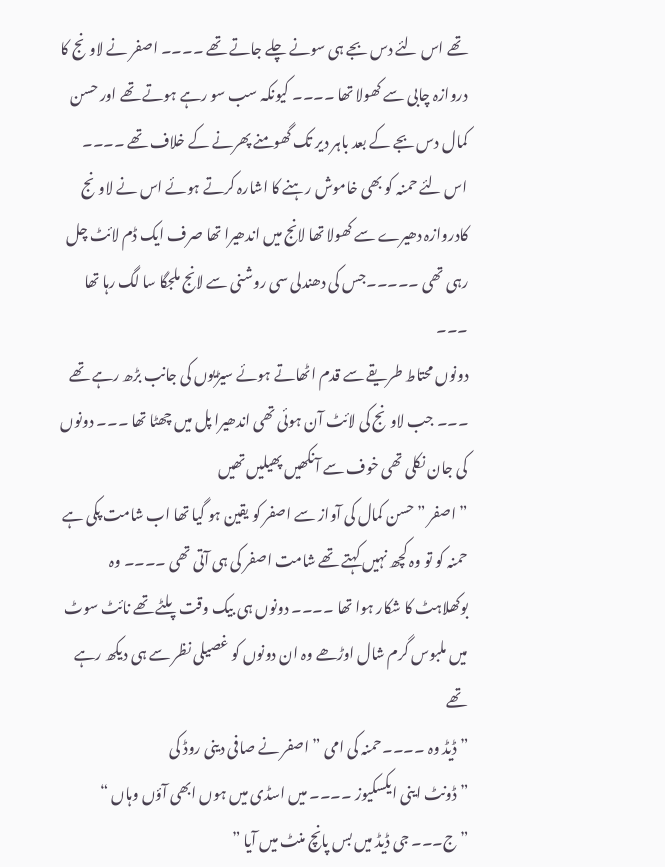تھے اس لئے دس بجے ہی سونے چلے جاتے تھے ۔۔۔۔ اصفر نے لاونج کا دروازہ چابی سے کھولا تھا ۔۔۔۔ کیونکہ سب سو رہے ہوتے تھے اور حسن کمال دس بجے کے بعد باہر دیر تک گھومنے پھرنے کے خلاف تھے ۔۔۔۔ اس لئے حمنہ کو بھی خاموش رہنے کا اشارہ کرتے ہوئے اس نے لاونج کادروازہ دھیرے سے کھولا تھا لانج میں اندھیرا تھا صرف ایک ڈم لائٹ چل رہی تھی ۔۔۔۔۔جس کی دھندلی سی روشنی سے لانج ملجگا سا لگ رہا تھا ۔۔۔
دونوں محتاط طریقے سے قدم اٹھاتے ہوئے سیڑیوں کی جانب بڑھ رہے تھے ۔۔۔ جب لاونج کی لائٹ آن ہوئی تھی اندھیرا پل میں چھٹا تھا ۔۔۔ دونوں کی جان نکلی تھی خوف سے آنکھیں پھیلیں تھیں
” اصفر ” حسن کمال کی آواز سے اصفر کو یقین ہو گیا تھا اب شامت پکی ہے حمنہ کو تو وہ کچھ نہیں کہتے تھے شامت اصفر کی ہی آتی تھی ۔۔۔۔ وہ بوکھلاہٹ کا شکار ہوا تھا ۔۔۔۔ دونوں ہی بیک وقت پلٹے تھے نائٹ سوٹ میں ملبوس گرم شال اوڑھے وہ ان دونوں کو غصیلی نظر سے ہی دیکھ رہے تھے
” ڈیڈ وہ ۔۔۔۔حمنہ کی امی ” اصفر نے صافی دینی روڈ کی
” ڈونٹ اینی ایکسکیوز ۔۔۔۔ میں اسڈی میں ہوں ابھی آؤں وہاں “
” ج۔۔۔ جی ڈیڈ میں بس پانچ منٹ میں آیا ”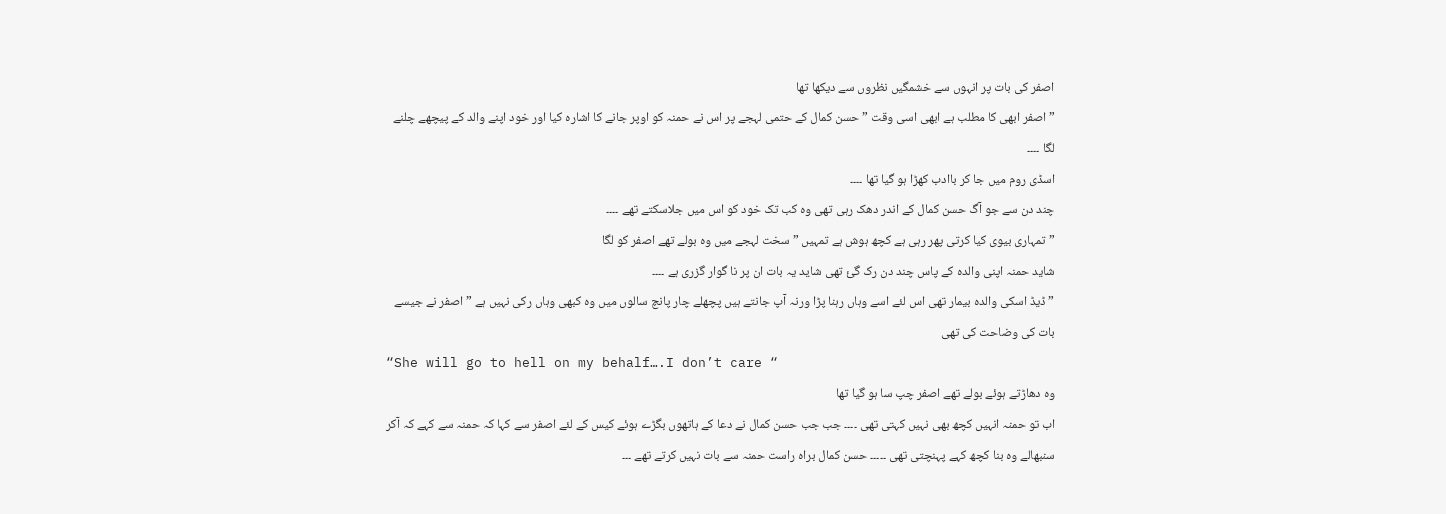اصفر کی بات پر انہوں سے خشمگیں نظروں سے دیکھا تھا
” اصفر ابھی کا مطلب ہے ابھی اسی وقت ” حسن کمال کے حتمی لہجے پر اس نے حمنہ کو اوپر جانے کا اشارہ کیا اور خود اپنے والد کے پیچھے چلنے لگا ۔۔۔۔
اسڈی روم میں جا کر باادب کھڑا ہو گیا تھا ۔۔۔۔
چند دن سے جو آگ حسن کمال کے اندر دھک رہی تھی وہ کب تک خود کو اس میں جلاسکتے تھے ۔۔۔۔
” تمہاری بیوی کیا کرتی پھر رہی ہے کچھ ہوش ہے تمہیں ” سخت لہجے میں وہ بولے تھے اصفر کو لگا
شاید حمنہ اپنی والدہ کے پاس چند دن رک گئ تھی شاید یہ بات ان پر نا گوار گزری ہے ۔۔۔۔
” ڈیڈ اسکی والدہ بیمار تھی اس لئے اسے وہاں رہنا پڑا ورنہ آپ جانتے ہیں پچھلے چار پانچ سالوں میں وہ کبھی وہاں رکی نہیں ہے ” اصفر نے جیسے بات کی وضاحت کی تھی
“She will go to hell on my behalf….I don’t care “
وہ دھاڑتے ہوئے بولے تھے اصفر چپ سا ہو گیا تھا
اب تو حمنہ انہیں کچھ بھی نہیں کہتی تھی ۔۔۔۔ جب جب حسن کمال نے دعا کے ہاتھوں بگڑے ہوئے کیس کے لئے اصفر سے کہا کہ حمنہ سے کہے کہ آکر سنبھالے وہ بنا کچھ کہے پہنچتی تھی ۔۔۔۔۔ حسن کمال براہ راست حمنہ سے بات نہیں کرتے تھے ۔۔۔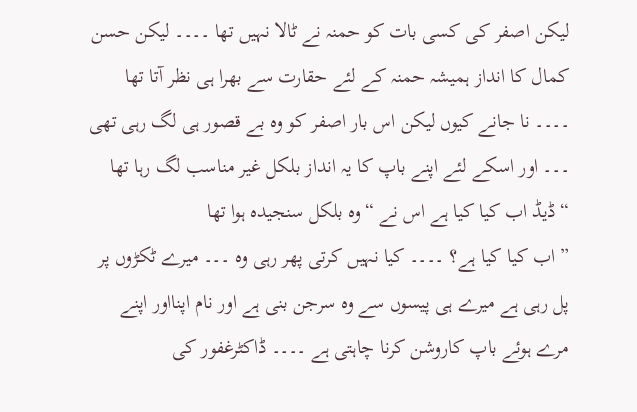لیکن اصفر کی کسی بات کو حمنہ نے ٹالا نہیں تھا ۔۔۔۔ لیکن حسن کمال کا انداز ہمیشہ حمنہ کے لئے حقارت سے بھرا ہی نظر آتا تھا ۔۔۔۔ نا جانے کیوں لیکن اس بار اصفر کو وہ بے قصور ہی لگ رہی تھی ۔۔۔ اور اسکے لئے اپنے باپ کا یہ انداز بلکل غیر مناسب لگ رہا تھا
“ڈیڈ اب کیا کیا ہے اس نے “وہ بلکل سنجیدہ ہوا تھا
” اب کیا کیا ہے؟ ۔۔۔۔ کیا نہیں کرتی پھر رہی وہ ۔۔۔ میرے ٹکڑوں پر پل رہی ہے میرے ہی پیسوں سے وہ سرجن بنی ہے اور نام اپنااور اپنے مرے ہوئے باپ کاروشن کرنا چاہتی ہے ۔۔۔۔ ڈاکٹرغفور کی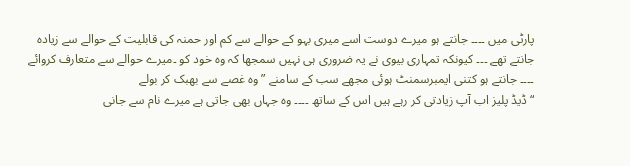پارٹی میں ۔۔۔۔ جانتے ہو میرے دوست اسے میری بہو کے حوالے سے کم اور حمنہ کی قابلیت کے حوالے سے زیادہ جانتے تھے ۔۔۔ کیونکہ تمہاری بیوی نے یہ ضروری ہی نہیں سمجھا کہ وہ خود کو ۔میرے حوالے سے متعارف کروائے ۔۔۔۔ جانتے ہو کتنی ایمبرسمنٹ ہوئی مجھے سب کے سامنے ” وہ غصے سے بھبک کر بولے
“ڈیڈ پلیز اب آپ زیادتی کر رہے ہیں اس کے ساتھ ۔۔۔۔ وہ جہاں بھی جاتی ہے میرے نام سے جانی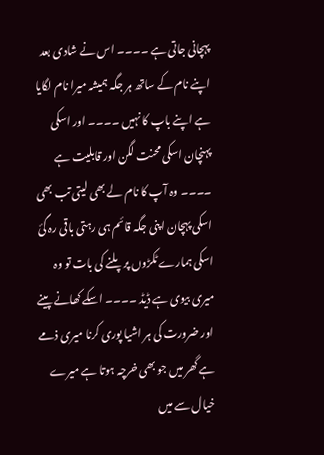پہچانی جاتی ہے ۔۔۔۔ اس نے شادی بعد اپنے نام کے ساتھ ہر جگہ ہمیشہ میرا نام لگایا ہے اپنے باپ کا نہیں ۔۔۔۔ اور اسکی پہنچان اسکی محنت لگن اور قابلیت ہے ۔۔۔۔ وہ آپ کا نام لے بھی لیتی تب بھی اسکی پہچان اپنی جگہ قائم ہی رہتی باقی رہ گئ اسکی ہمارے ٹکڑوں پر پلنے کی بات تو وہ میری بیوی ہے ڈیڈ ۔۔۔۔ اسکے کھانے پینے اور ضرورت کی ہر اشیا پوری کرنا میری ذمے ہے گھر میں جو بھی خرچہ ہوتا ہے میرے خیال سے میں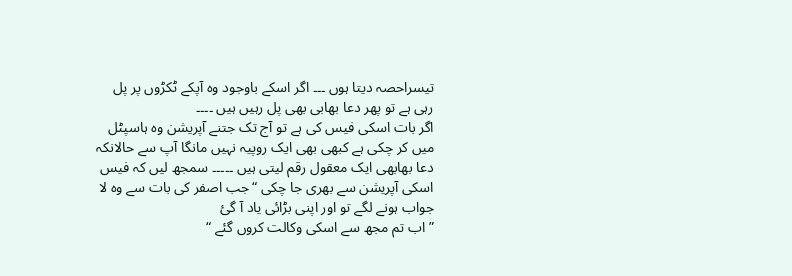تیسراحصہ دیتا ہوں ۔۔۔ اگر اسکے باوجود وہ آپکے ٹکڑوں پر پل رہی ہے تو پھر دعا بھابی بھی پل رہیں ہیں ۔۔۔۔
اگر بات اسکی فیس کی ہے تو آج تک جتنے آپریشن وہ ہاسپٹل میں کر چکی ہے کبھی بھی ایک روپیہ نہیں مانگا آپ سے حالانکہ دعا بھابھی ایک معقول رقم لیتی ہیں ۔۔۔۔۔ سمجھ لیں کہ فیس اسکی آپریشن سے بھری جا چکی “جب اصفر کی بات سے وہ لا جواب ہونے لگے تو اور اپنی بڑائی یاد آ گئ
” اب تم مجھ سے اسکی وکالت کروں گئے “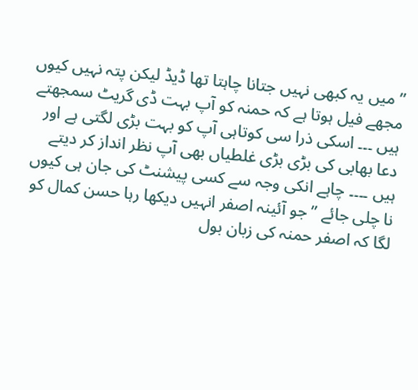” میں یہ کبھی نہیں جتانا چاہتا تھا ڈیڈ لیکن پتہ نہیں کیوں مجھے فیل ہوتا ہے کہ حمنہ کو آپ بہت ڈی گریٹ سمجھتے ہیں ۔۔۔ اسکی ذرا سی کوتاہی آپ کو بہت بڑی لگتی ہے اور دعا بھابی کی بڑی بڑی غلطیاں بھی آپ نظر انداز کر دیتے ہیں ۔۔۔۔ چاہے انکی وجہ سے کسی پیشنٹ کی جان ہی کیوں نا چلی جائے ” جو آئینہ اصفر انہیں دیکھا رہا حسن کمال کو لگا کہ اصفر حمنہ کی زبان بول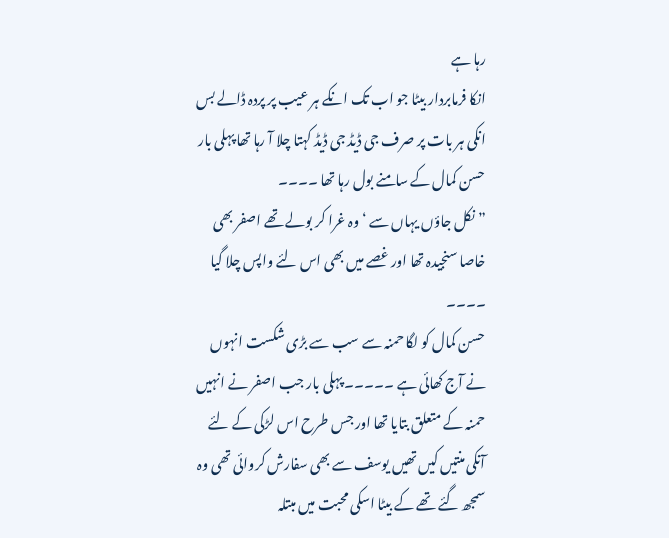رہا ہے
انکا فرمابردار بیٹا جو اب تک انکے ہر عیب پر پردہ ڈالے بس انکی ہر بات پر صرف جی ڈیڈ جی ڈیڈ کہتا چلا آ رہا تھا پہلی بار حسن کمال کے سامنے بول رہا تھا ۔۔۔۔
” نکل جاؤں یہاں سے ‘ وہ غرا کر بولے تھے اصفر بھی خاصا سنجیدہ تھا اور غصے میں بھی اس لئے واپس چلا گیا ۔۔۔۔
حسن کمال کو لگا حمنہ سے سب سے بڑی شکست انہوں نے آج کھائی ہے ۔۔۔۔۔ پہلی بار جب اصفر نے انہیں حمنہ کے متعلق بتایا تھا اور جس طرح اس لڑکی کے لئے آنکی منتیں کیں تھیں یوسف سے بھی سفارش کروائی تھی وہ سمجھ گئے تھے کے بیٹا اسکی محبت میں مبتلہ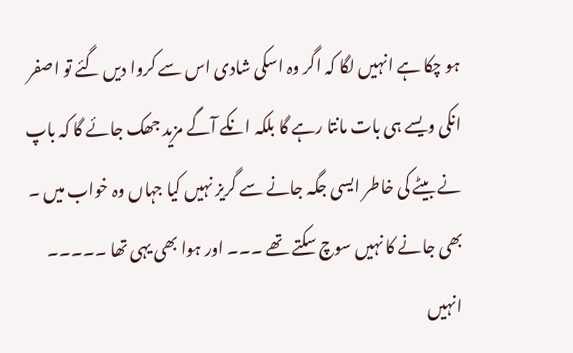ہو چکا ہے انہیں لگا کہ اگر وہ اسکی شادی اس سے کروا دیں گئے تو اصفر انکی ویسے ہی بات مانتا رہے گا بلکہ انکے آگے مزید جھک جائے گا کہ باپ نے بیٹے کی خاطر ایسی جگہ جانے سے گریز نہیں کیا جہاں وہ خواب میں ۔ بھی جانے کا نہیں سوچ سکتے تھے ۔۔۔ اور ہوا بھی یہی تھا ۔۔۔۔۔ انہیں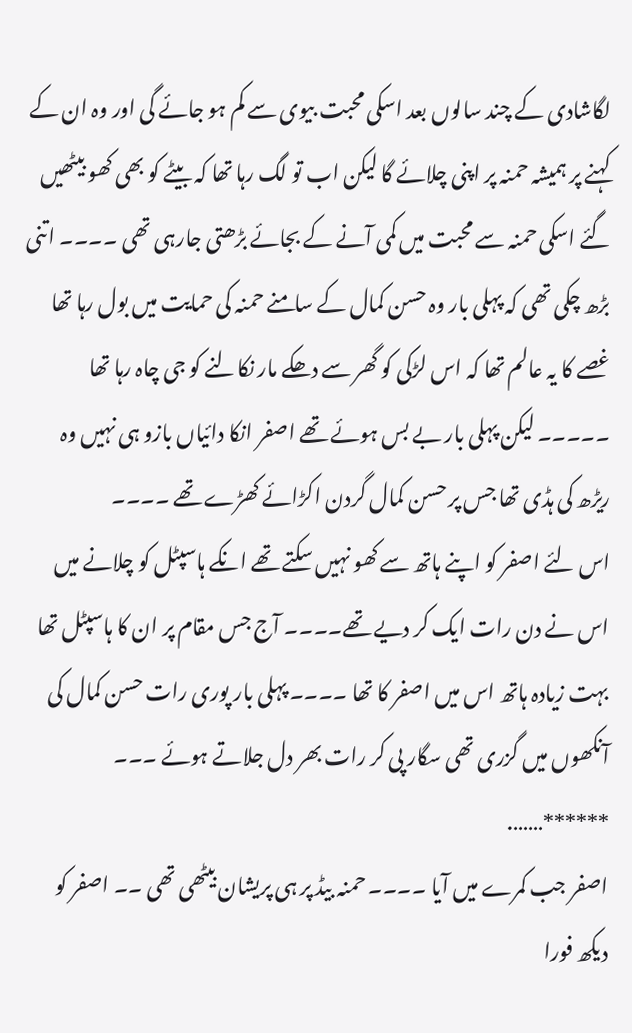لگاشادی کے چند سالوں بعد اسکی محبت بیوی سے کم ہو جائے گی اور وہ ان کے کہنے پر ہمیشہ حمنہ پر اپنی چلائے گا لیکن اب تو لگ رہا تھا کہ بیٹے کو بھی کھو بیٹھیں گئے اسکی حمنہ سے محبت میں کمی آنے کے بجائے بڑھتی جارہی تھی ۔۔۔۔ اتنی بڑھ چکی تھی کہ پہلی بار وہ حسن کمال کے سامنے حمنہ کی حمایت میں بول رہا تھا
غصے کا یہ عالم تھا کہ اس لڑکی کو گھر سے دھکے مار نکالنے کو جی چاہ رہا تھا ۔۔۔۔۔ لیکن پہلی بار بے بس ہوئے تھے اصفر انکا دائیاں بازو ہی نہیں وہ ریڑھ کی ہڈی تھا جس پر حسن کمال گردن اکڑائے کھڑے تھے ۔۔۔۔
اس لئے اصفر کو اپنے ہاتھ سے کھو نہیں سکتے تھے انکے ہاسپٹل کو چلانے میں اس نے دن رات ایک کر دیے تھے۔۔۔۔ آج جس مقام پر ان کا ہاسپٹل تھا بہت زیادہ ہاتھ اس میں اصفر کا تھا ۔۔۔۔ پہلی بار پوری رات حسن کمال کی آنکھوں میں گزری تھی سگار پی کر رات بھر دل جلاتے ہوئے ۔۔۔
******…….
اصفر جب کمرے میں آیا ۔۔۔۔ حمنہ بیڈ پر ہی پریشان بیٹھی تھی ۔۔ اصفر کو دیکھ فورا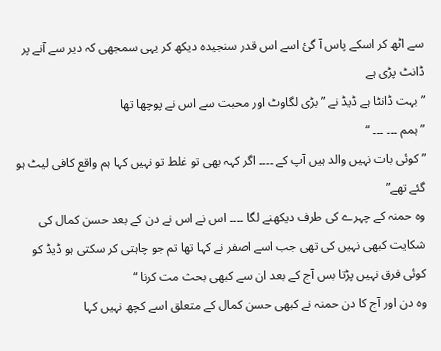سے اٹھ کر اسکے پاس آ گئ اسے اس قدر سنجیدہ دیکھ کر یہی سمجھی کہ دیر سے آنے پر ڈانٹ پڑی ہے
” بہت ڈانٹا ہے ڈیڈ نے ” بڑی لگاوٹ اور محبت سے اس نے پوچھا تھا
” ہمم ۔۔۔ ۔۔۔ “
” کوئی بات نہیں والد ہیں آپ کے ۔۔۔۔ اگر کہہ بھی تو غلط تو نہیں کہا ہم واقع کافی لیٹ ہو گئے تھے”
وہ حمنہ کے چہرے کی طرف دیکھنے لگا ۔۔۔۔ اس نے اس نے دن کے بعد حسن کمال کی شکایت کبھی نہیں کی تھی جب اسے اصفر نے کہا تھا تم جو چاہتی کر سکتی ہو ڈیڈ کو کوئی فرق نہیں پڑتا بس آج کے بعد ان سے کبھی بحث مت کرنا “
وہ دن اور آج کا دن حمنہ نے کبھی حسن کمال کے متعلق اسے کچھ نہیں کہا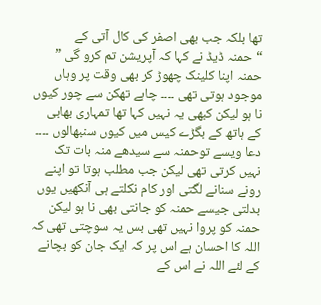تھا بلکہ جب بھی اصفر کی کال آتی کے
“حمنہ ڈیڈ نے کہا کہ آپریشن تم کرو گی ” حمنہ اپنا کلینک چھوڑ کر بھی وقت پر وہاں موجود ہوتی تھی ۔۔۔۔ چاہے تھکن سے چور کیوں نا ہو لیکن کبھی یہ نہیں کہا تھا تمہاری بھابی کے ہاتھ کے بگڑے کیس میں کیوں سنبھالوں ۔۔۔۔ دعا ویسے توحمنہ سے سیدھے منہ بات تک نہیں کرتی تھی لیکن جب مطلب ہوتا تو اپنے رونے سنانے لگتی اور کام نکلتے ہی آنکھیں یوں بدلتی جیسے حمنہ کو جانتی بھی نا ہو لیکن حمنہ کو پروا نہیں تھی بس یہ سوچتی تھی کہ اللہ کا احسان ہے اس پر کہ ایک جان کو بچانے کے لئے اللہ نے اس کے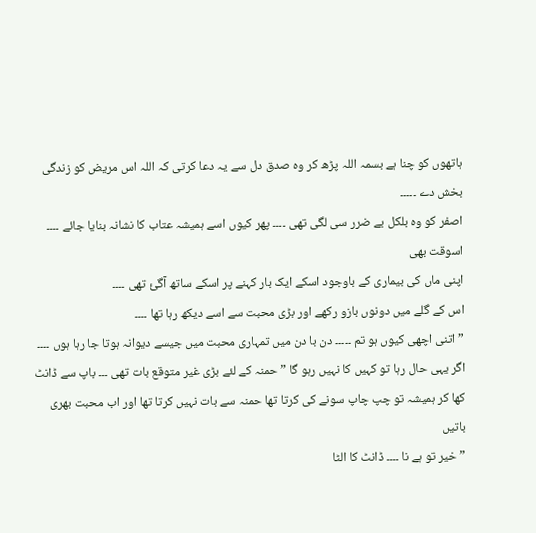ہاتھوں کو چنا ہے بسمہ اللہ پڑھ کر وہ صدق دل سے یہ دعا کرتی کہ اللہ اس مریض کو زندگی بخش دے ۔۔۔۔۔
اصفر کو وہ بلکل بے ضرر سی لگی تھی ۔۔۔۔ پھر کیوں اسے ہمیشہ عتاب کا نشانہ بنایا جائے ۔۔۔۔ اسوقت بھی
اپنی ماں کی بیماری کے باوجود اسکے ایک بار کہنے پر اسکے ساتھ آگئ تھی ۔۔۔۔
اس کے گلے میں دونوں بازو رکھے اور بڑی محبت سے اسے دیکھ رہا تھا ۔۔۔۔
” اتنی اچھی کیوں ہو تم ۔۔۔۔۔ دن با دن میں تمہاری محبت میں جیسے دیوانہ ہوتا جا رہا ہوں ۔۔۔۔ اگر یہی حال رہا تو کہیں کا نہیں رہو گا ” حمنہ کے لئے بڑی غیر متوقع بات تھی ۔۔۔ باپ سے ڈانٹ کھا کر ہمیشہ تو چپ چاپ سونے کی کرتا تھا حمنہ سے بات نہیں کرتا تھا اور اب محبت بھری باتیں
” خیر تو ہے نا ۔۔۔۔ ڈانٹ کا الٹا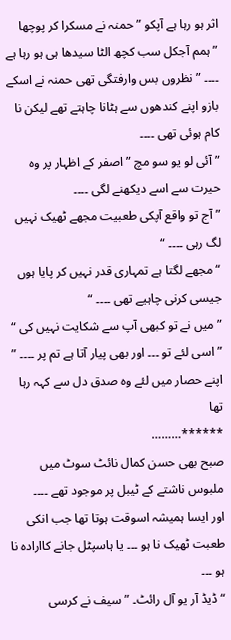اثر ہو رہا ہے آپکو ” حمنہ نے مسکرا کر پوچھا
” ہمم آجکل سب کچھ الٹا سیدھا ہی ہو رہا ہے ۔۔۔۔ ” نظروں بس وارفتگی تھی حمنہ نے اسکے بازو اپنے کندھوں سے ہٹانا چاہتے تھے لیکن نا کام ہوئی تھی ۔۔۔۔
” آئی لو یو سو مچ ” اصفر کے اظہار پر وہ حیرت سے اسے دیکھنے لگی ۔۔۔۔
” آج تو واقع آپکی طعبیت مجھے ٹھیک نہیں لگ رہی ۔۔۔۔ “
“مجھے لگتا ہے تمہاری قدر نہیں کر پایا ہوں جیسی کرنی چاہیے تھی ۔۔۔۔ “
” میں نے تو کبھی آپ سے شکایت نہیں کی “
” اسی لئے تو ۔۔۔ اور بھی پیار آتا ہے تم پر ۔۔۔۔ ” اپنے حصار میں لئے وہ صدق دل سے کہہ رہا تھا
******………
صبح بھی حسن کمال نائٹ سوٹ میں ملبوس ناشتے کے ٹیبل پر موجود تھے ۔۔۔۔
اور ایسا ہمیشہ اسوقت ہوتا تھا جب انکی طعبت ٹھیک نا ہو ۔۔۔ یا ہاسپٹل جانے کاارادہ نا ہو ۔۔۔
“ڈیڈ آر یو آل رائٹ۔ ” سیف نے کرسی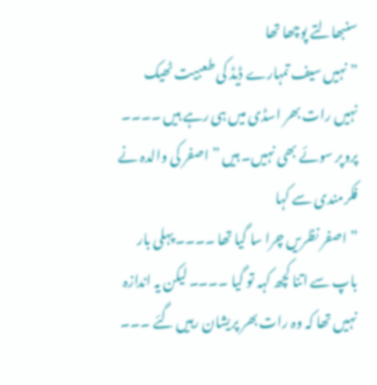سنبھالتے پوچھا تھا
” نہیں سیف تمہارے ڈیڈ کی طعبیت ٹھیک نہیں رات بھر اسڈی میں ہی رہے ہیں ۔۔۔۔ پروپر سوئے بھی نہیں۔ ہیں ” اصفر کی والدہ نے فکرمندی سے کہا
” اصفر نظریں چرا سا گیا تھا ۔۔۔۔ پہلی بار باپ سے اتنا کچھ کہہ تو گیا ۔۔۔۔ لیکن یہ اندازہ نہیں تھا کہ وہ رات بھر پریشان رہیں گئے ۔۔۔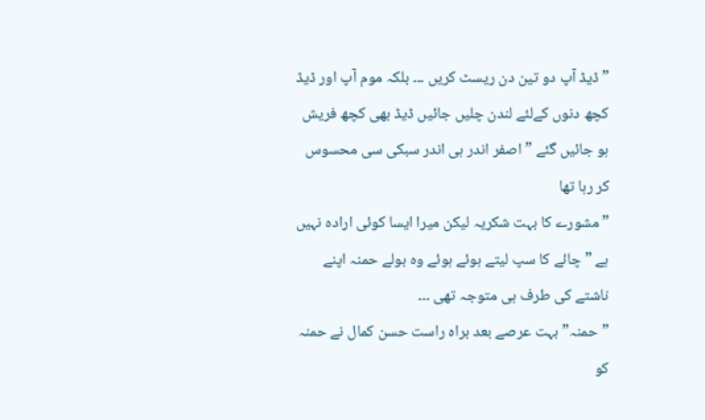” ڈیڈ آپ دو تین دن ریسٹ کریں ۔۔۔ بلکہ موم آپ اور ڈیڈ کچھ دنوں کےلئے لندن چلیں جائیں ڈیڈ بھی کچھ فریش ہو جائیں گئے ” اصفر اندر ہی اندر سبکی سی محسوس کر رہا تھا
” مشورے کا بہت شکریہ لیکن میرا ایسا کوئی ارادہ نہیں ہے ” چائے کا سپ لیتے ہوئے ہوئے وہ بولے حمنہ اپنے ناشتے کی طرف ہی متوجہ تھی ۔۔۔
” حمنہ” بہت عرصے بعد براہ راست حسن کمال نے حمنہ کو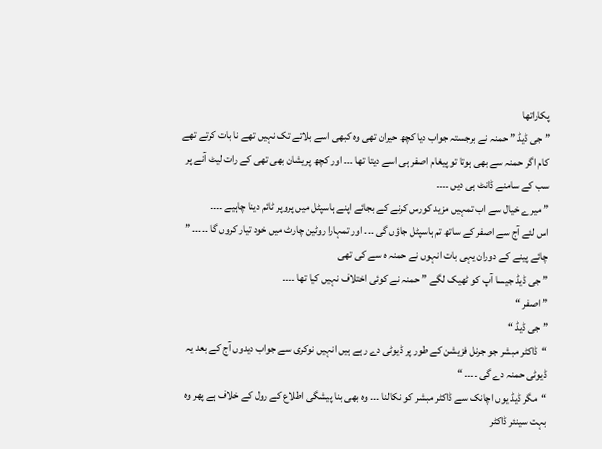پکاراتھا
” جی ڈیڈ ” حمنہ نے برجستہ جواب دیا کچھ حیران تھی وہ کبھی اسے بلاتے تک نہیں تھے نا بات کرتے تھے کام اگر حمنہ سے بھی ہوتا تو پیغام اصفر ہی اسے دیتا تھا ۔۔۔ اور کچھ پریشان بھی تھی کے رات لیٹ آنے پر سب کے سامنے ڈانٹ ہی دیں ۔۔۔۔
” میرے خیال سے اب تمہیں مزید کورس کرنے کے بجائے اپنے ہاسپٹل میں پروپر ٹائم دینا چاہیے ۔۔۔۔
اس لئے آج سے اصفر کے ساتھ تم ہاسپٹل جاؤں گی ۔۔۔ اور تمہارا روٹین چارٹ میں خود تیار کروں گا ۔۔۔۔۔ ” چائے پینے کے دوران یہی بات انہوں نے حمنہ ہ سے کی تھی
” جی ڈیڈ جیسا آپ کو ٹھیک لگے ” حمنہ نے کوئی اختلاف نہیں کیا تھا ۔۔۔۔
” اصفر “
” جی ڈیڈ “
“ڈاکٹر مبشر جو جرنل فزیشن کے طور پر ڈیوٹی دے رہے ہیں انہیں نوکری سے جواب دیدوں آج کے بعد یہ ڈیوٹی حمنہ دے گی ۔۔۔۔ “
“مگر ڈیڈ یوں اچانک سے ڈاکٹر مبشر کو نکالنا ۔۔۔ وہ بھی بنا پیشگی اطلاع کے رول کے خلاف ہے پھر وہ بہت سینئر ڈاکٹر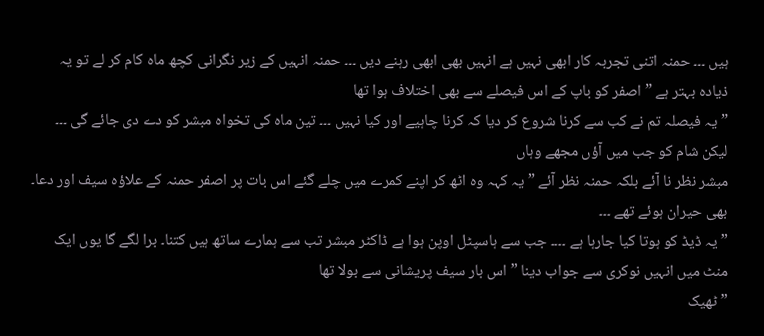ہیں ۔۔۔ حمنہ اتنی تجربہ کار ابھی نہیں ہے انہیں بھی ابھی رہنے دیں ۔۔۔ حمنہ انہیں کے زیر نگرانی کچھ ماہ کام کر لے تو یہ ذیادہ بہتر ہے ” اصفر کو باپ کے اس فیصلے سے بھی اختلاف ہوا تھا
” یہ فیصلہ تم نے کب سے کرنا شروع کر دیا کہ کرنا چاہیے اور کیا نہیں ۔۔۔ تین ماہ کی تخواہ مبشر کو دے دی جائے گی ۔۔۔ لیکن شام کو جب میں آؤں مجھے وہاں
مبشر نظر نا آئے بلکہ حمنہ نظر آئے ” یہ کہہ وہ اٹھ کر اپنے کمرے میں چلے گئے اس بات پر اصفر حمنہ کے علاؤہ سیف اور دعا۔ بھی حیران ہوئے تھے ۔۔۔
” یہ ڈیڈ کو ہوتا کیا جارہا ہے ۔۔۔۔ جب سے ہاسپٹل اوپن ہوا ہے ڈاکٹر مبشر تب سے ہمارے ساتھ ہیں کتنا۔ برا لگے گا یوں ایک منٹ میں انہیں نوکری سے جواب دینا ” اس بار سیف پریشانی سے بولا تھا
” ٹھیک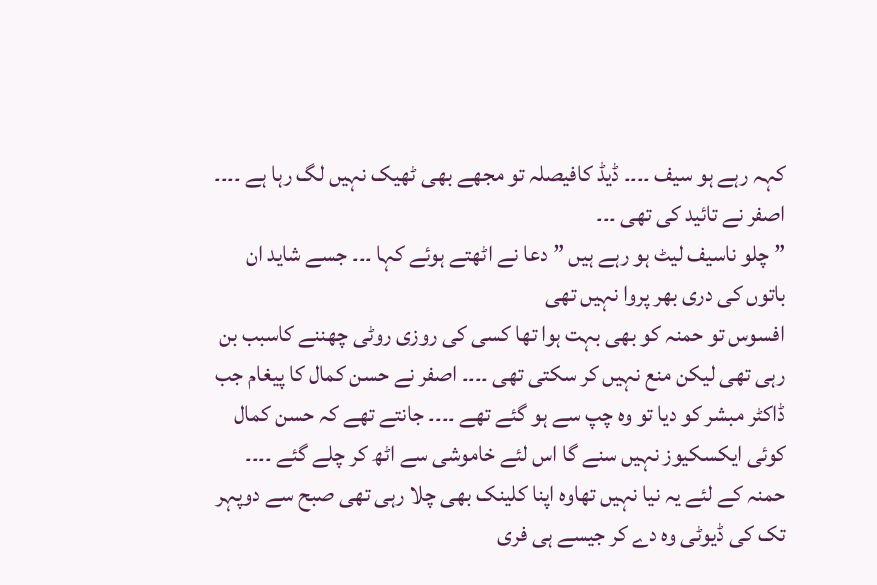کہہ رہے ہو سیف ۔۔۔۔ ڈیڈ کافیصلہ تو مجھے بھی ٹھیک نہیں لگ رہا ہے ۔۔۔۔ اصفر نے تائید کی تھی ۔۔۔
” چلو ناسیف لیٹ ہو رہے ہیں ” دعا نے اٹھتے ہوئے کہا ۔۔۔ جسے شاید ان باتوں کی دری بھر پروا نہیں تھی
افسوس تو حمنہ کو بھی بہت ہوا تھا کسی کی روزی روٹی چھننے کاسبب بن رہی تھی لیکن منع نہیں کر سکتی تھی ۔۔۔۔ اصفر نے حسن کمال کا پیغام جب ڈاکٹر مبشر کو دیا تو وہ چپ سے ہو گئے تھے ۔۔۔۔ جانتے تھے کہ حسن کمال کوئی ایکسکیوز نہیں سنے گا اس لئے خاموشی سے اٹھ کر چلے گئے ۔۔۔۔
حمنہ کے لئے یہ نیا نہیں تھاوہ اپنا کلینک بھی چلا رہی تھی صبح سے دوپہر تک کی ڈیوٹی وہ دے کر جیسے ہی فری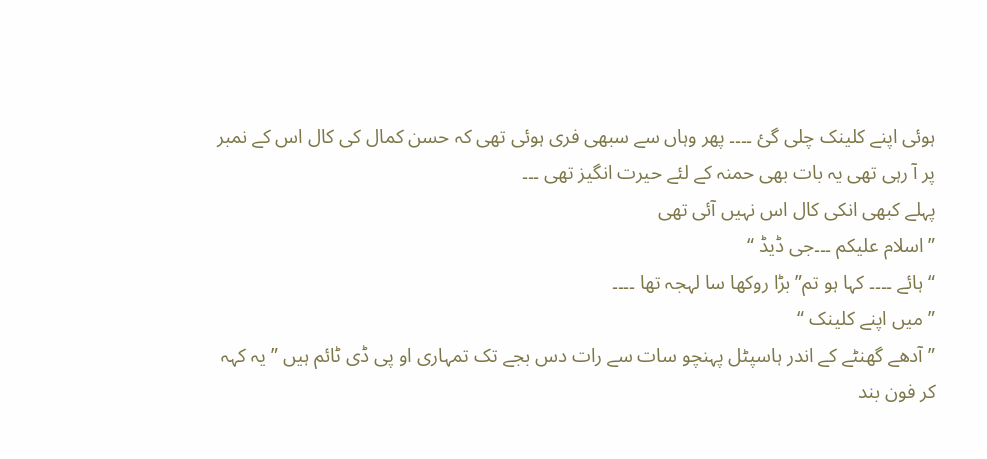ہوئی اپنے کلینک چلی گئ ۔۔۔۔ پھر وہاں سے سبھی فری ہوئی تھی کہ حسن کمال کی کال اس کے نمبر پر آ رہی تھی یہ بات بھی حمنہ کے لئے حیرت انگیز تھی ۔۔۔
پہلے کبھی انکی کال اس نہیں آئی تھی
” اسلام علیکم ۔۔۔جی ڈیڈ “
“ہائے ۔۔۔۔ کہا ہو تم” بڑا روکھا سا لہجہ تھا ۔۔۔۔
” میں اپنے کلینک “
” آدھے گھنٹے کے اندر ہاسپٹل پہنچو سات سے رات دس بجے تک تمہاری او پی ڈی ٹائم ہیں ” یہ کہہ کر فون بند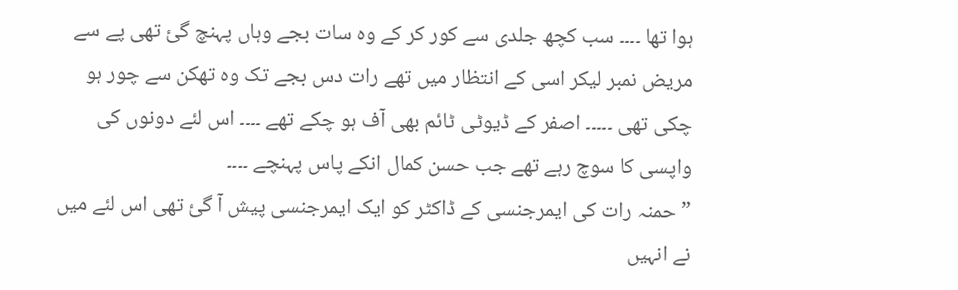ہوا تھا ۔۔۔۔ سب کچھ جلدی سے کور کر کے وہ سات بجے وہاں پہنچ گئ تھی پے سے مریض نمبر لیکر اسی کے انتظار میں تھے رات دس بجے تک وہ تھکن سے چور ہو چکی تھی ۔۔۔۔۔ اصفر کے ڈیوٹی ٹائم بھی آف ہو چکے تھے ۔۔۔۔ اس لئے دونوں کی واپسی کا سوچ رہے تھے جب حسن کمال انکے پاس پہنچے ۔۔۔۔
” حمنہ رات کی ایمرجنسی کے ڈاکٹر کو ایک ایمرجنسی پیش آ گئ تھی اس لئے میں نے انہیں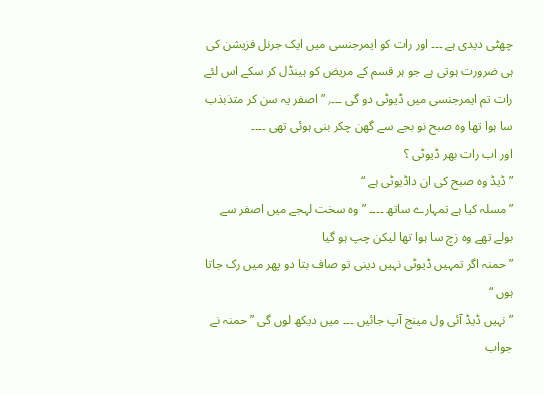چھٹی دیدی ہے ۔۔۔ اور رات کو ایمرجنسی میں ایک جرنل فزیشن کی ہی ضرورت ہوتی ہے جو ہر قسم کے مریض کو ہینڈل کر سکے اس لئے رات تم ایمرجنسی میں ڈیوٹی دو گی ۔۔۔٫ ” اصفر یہ سن کر متذبذب سا ہوا تھا وہ صبح نو بجے سے گھن چکر بنی ہوئی تھی ۔۔۔۔
اور اب رات بھر ڈیوٹی ؟
” ڈیڈ وہ صبح کی ان داڈیوٹی ہے “
” مسلہ کیا ہے تمہارے ساتھ ۔۔۔۔ ” وہ سخت لہجے میں اصفر سے بولے تھے وہ زچ سا ہوا تھا لیکن چپ ہو گیا
” حمنہ اگر تمہیں ڈیوٹی نہیں دینی تو صاف بتا دو پھر میں رک جاتا ہوں “
” نہیں ڈیڈ آئی ول مینج آپ جائیں ۔۔۔ میں دیکھ لوں گی ” حمنہ نے جواب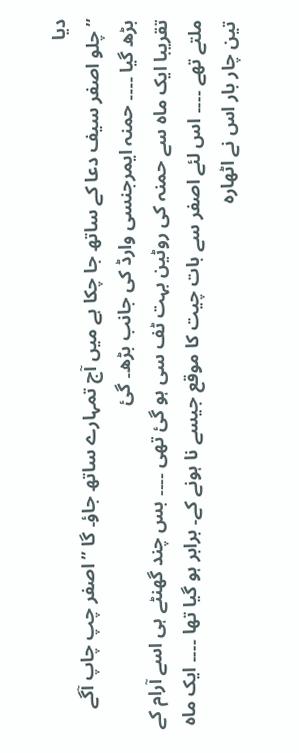دیا
” چلو اصفر سیف دعا کے ساتھ جا چکا ہے میں آج تمہارے ساتھ جاؤ۔ گا ” اصفر چپ چاپ آگے بڑھ گیا ۔۔۔۔ حمنہ ایمرجنسی وارڈ کی جانب بڑھ۔ گئ
تقریبا ایک ماہ سے حمنہ کی روٹین بہت ٹف سی ہو گئ تھی ۔۔۔۔ بس چند گھنٹے ہی اسے آرام کے ملتے تھے ۔۔۔۔ اس لئے اصفر سے بات چیت کا موقع جیسے نا ہونے کے۔ برابر ہو گیا تھا ۔۔۔۔ ایک ماہ تین چار بار اس نے اٹھارہ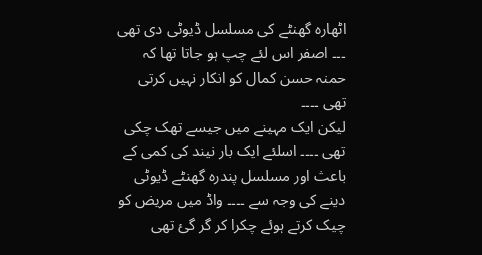اٹھارہ گھنٹے کی مسلسل ڈیوٹی دی تھی ۔۔۔ اصفر اس لئے چپ ہو جاتا تھا کہ حمنہ حسن کمال کو انکار نہیں کرتی تھی ۔۔۔۔
لیکن ایک مہینے میں جیسے تھک چکی تھی ۔۔۔۔ اسلئے ایک بار نیند کی کمی کے باعث اور مسلسل پندرہ گھنٹے ڈیوٹی دینے کی وجہ سے ۔۔۔۔ واڈ میں مریض کو چیک کرتے ہوئے چکرا کر گر گئ تھی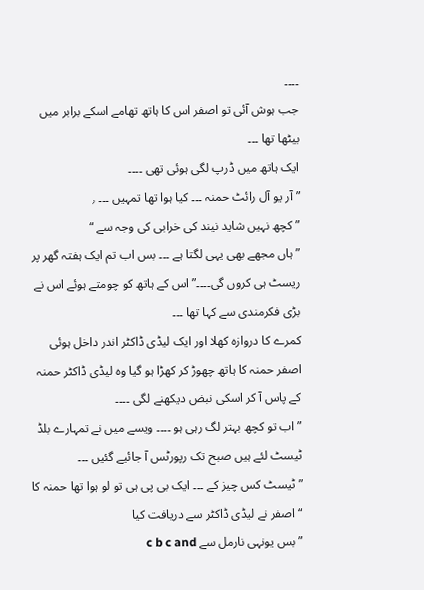۔۔۔۔
جب ہوش آئی تو اصفر اس کا ہاتھ تھامے اسکے برابر میں بیٹھا تھا ۔۔۔
ایک ہاتھ میں ڈرپ لگی ہوئی تھی ۔۔۔۔
” آر یو آل رائٹ حمنہ ۔۔۔ کیا ہوا تھا تمہیں ۔۔۔ ٫
” کچھ نہیں شاید نیند کی خرابی کی وجہ سے “
” ہاں مجھے بھی یہی لگتا ہے ۔۔۔ بس اب تم ایک ہفتہ گھر پر ریسٹ ہی کروں گی۔۔۔۔” اس کے ہاتھ کو چومتے ہوئے اس نے بڑی فکرمندی سے کہا تھا ۔۔۔
کمرے کا دروازہ کھلا اور ایک لیڈی ڈاکٹر اندر داخل ہوئی اصفر حمنہ کا ہاتھ چھوڑ کر کھڑا ہو گیا وہ لیڈی ڈاکٹر حمنہ کے پاس آ کر اسکی نبض دیکھنے لگی ۔۔۔۔
” اب تو کچھ بہتر لگ رہی ہو ۔۔۔۔ ویسے میں نے تمہارے بلڈ ٹیسٹ لئے ہیں صبح تک رپورٹس آ جائیے گئیں ۔۔۔
” ٹیسٹ کس چیز کے ۔۔۔ ایک بی پی ہی تو لو ہوا تھا حمنہ کا “اصفر نے لیڈی ڈاکٹر سے دریافت کیا
” بس یونہی نارمل سے c b c and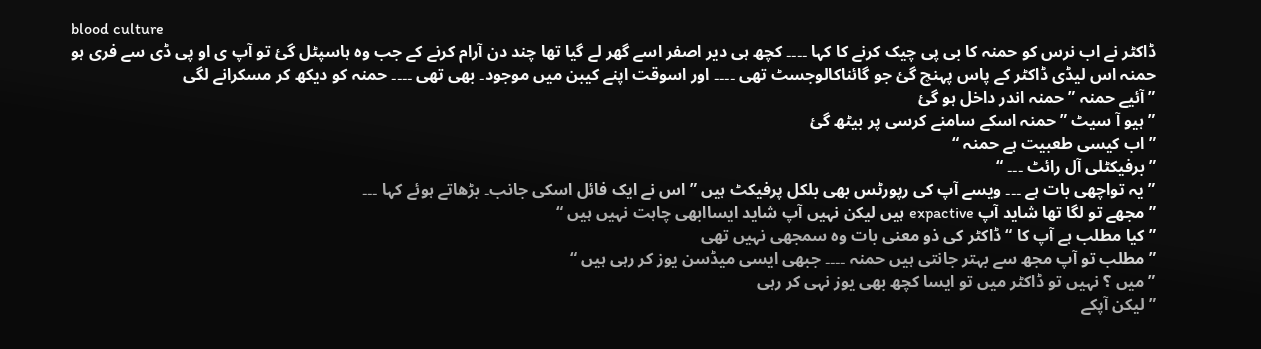blood culture
ڈاکٹر نے اب نرس کو حمنہ کا بی پی چیک کرنے کا کہا ۔۔۔۔ کچھ ہی دیر اصفر اسے گھر لے گیا تھا چند دن آرام کرنے کے جب وہ ہاسپٹل گئ تو آپ ی او پی ڈی سے فری ہو حمنہ اس لیڈی ڈاکٹر کے پاس پہنچ گئ جو گائناکالوجسٹ تھی ۔۔۔۔ اور اسوقت اپنے کیبن میں موجود۔ بھی تھی ۔۔۔۔ حمنہ کو دیکھ کر مسکرانے لگی
” آئیے حمنہ ” حمنہ اندر داخل ہو گئ
” ہیو آ سیٹ ” حمنہ اسکے سامنے کرسی پر بیٹھ گئ
” اب کیسی طعبیت ہے حمنہ “
” برفیکٹلی آل رائٹ ۔۔۔ “
” یہ تواچھی بات ہے ۔۔۔ ویسے آپ کی رپورٹس بھی بلکل پرفیکٹ ہیں ” اس نے ایک فائل اسکی جانب۔ بڑھاتے ہوئے کہا ۔۔۔
” مجھے تو لگا تھا شاید آپ expactive ہیں لیکن نہیں آپ شاید ایساابھی چاہت نہیں ہیں “
” کیا مطلب ہے آپ کا “ڈاکٹر کی ذو معنی بات وہ سمجھی نہیں تھی
” مطلب تو آپ مجھ سے بہتر جانتی ہیں حمنہ ۔۔۔۔ جبھی ایسی میڈسن یوز کر رہی ہیں “
” میں ؟ نہیں تو ڈاکٹر میں تو ایسا کچھ بھی یوز نہی کر رہی
” لیکن آپکے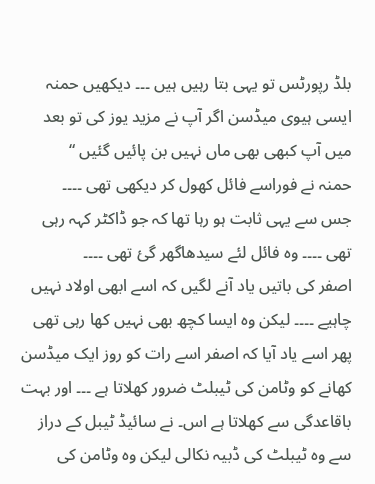بلڈ رپورٹس تو یہی بتا رہیں ہیں ۔۔۔ دیکھیں حمنہ ایسی ہیوی میڈسن اگر آپ نے مزید یوز کی تو بعد میں آپ کبھی بھی ماں نہیں بن پائیں گئیں “
حمنہ نے فوراسے فائل کھول کر دیکھی تھی ۔۔۔۔
جس سے یہی ثابت ہو رہا تھا کہ جو ڈاکٹر کہہ رہی تھی ۔۔۔۔ وہ فائل لئے سیدھاگھر گئ تھی ۔۔۔۔
اصفر کی باتیں یاد آنے لگیں کہ اسے ابھی اولاد نہیں چاہیے ۔۔۔۔ لیکن وہ ایسا کچھ بھی نہیں کھا رہی تھی پھر اسے یاد آیا کہ اصفر اسے رات کو روز ایک میڈسن کھانے کو وٹامن کی ٹیبلٹ ضرور کھلاتا ہے ۔۔۔ اور بہت باقاعدگی سے کھلاتا ہے اس۔ نے سائیڈ ٹیبل کے دراز سے وہ ٹیبلٹ کی ڈبیہ نکالی لیکن وہ وٹامن کی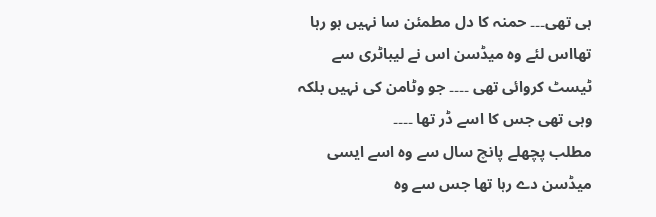ہی تھی۔۔۔ حمنہ کا دل مطمئن سا نہیں ہو رہا تھااس لئے وہ میڈسن اس نے لیباٹری سے ٹیسٹ کروائی تھی ۔۔۔۔ جو وٹامن کی نہیں بلکہ وہی تھی جس کا اسے ڈر تھا ۔۔۔۔
مطلب پچھلے پانچ سال سے وہ اسے ایسی میڈسن دے رہا تھا جس سے وہ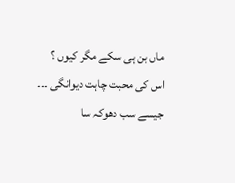ماں بن ہی سکے مگر کیوں ؟
اس کی محبت چاہت دیوانگی ۔۔۔ جیسے سب دھوکہ سا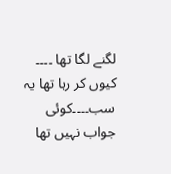لگنے لگا تھا ۔۔۔۔ کیوں کر رہا تھا یہ سب۔۔۔۔کوئی جواب نہیں تھا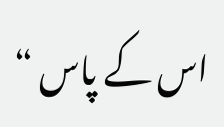اس کے پاس “